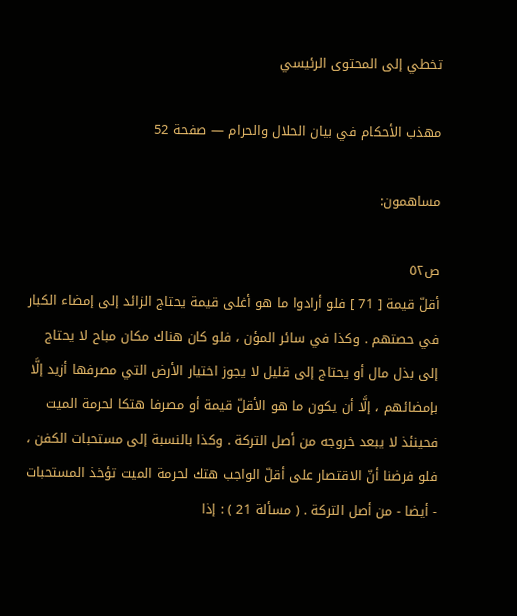تخطي إلى المحتوى الرئيسي

مهذب الأحكام في بيان الحلال والحرام — صفحة 52

مساهمون:

ص٥٢
أقلّ قيمة [ 71 ] فلو أرادوا ما هو أغلى قيمة يحتاج الزائد إلى إمضاء الكبار في حصتهم . وكذا في سائر المؤن ، فلو كان هناك مكان مباح لا يحتاج إلى بذل مال أو يحتاج إلى قليل لا يجوز اختيار الأرض التي مصرفها أزيد إلَّا بإمضائهم ، إلَّا أن يكون ما هو الأقلّ قيمة أو مصرفا هتكا لحرمة الميت فحينئذ لا يبعد خروجه من أصل التركة . وكذا بالنسبة إلى مستحبات الكفن ، فلو فرضنا أنّ الاقتصار على أقلّ الواجب هتك لحرمة الميت تؤخذ المستحبات - أيضا - من أصل التركة . ( مسألة 21 ) : إذا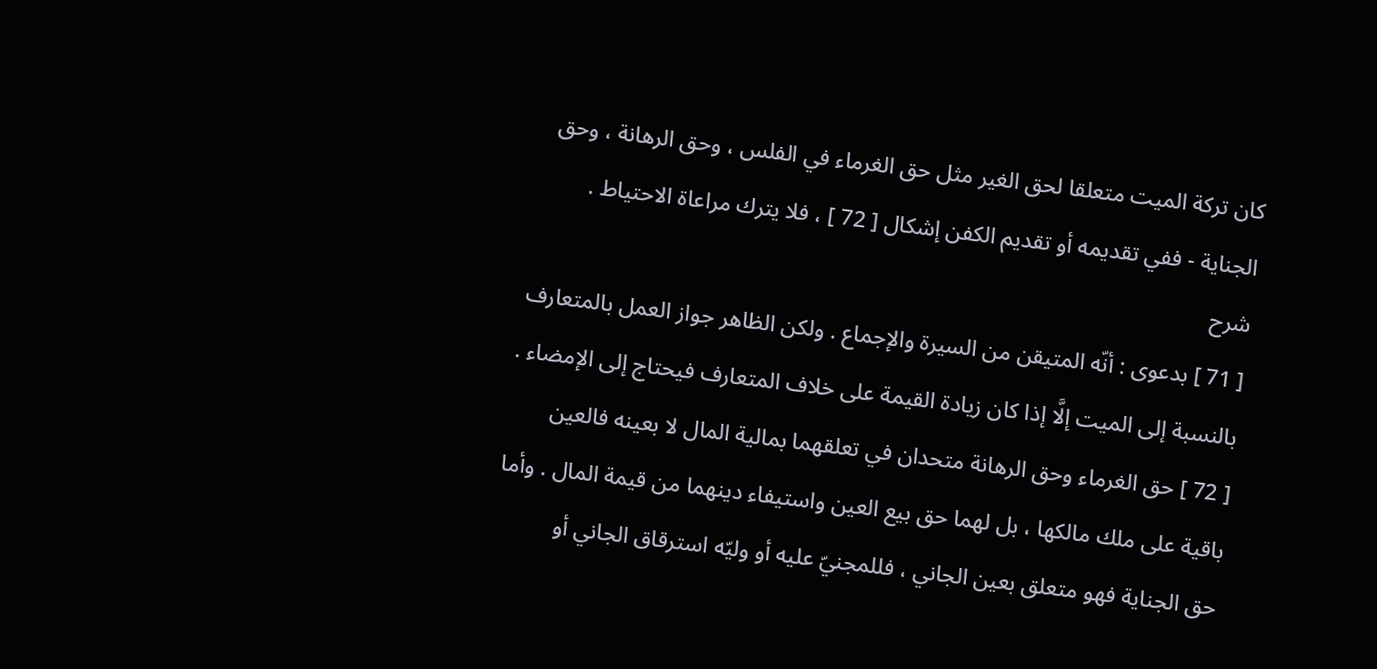كان تركة الميت متعلقا لحق الغير مثل حق الغرماء في الفلس ، وحق الرهانة ، وحق الجناية - ففي تقديمه أو تقديم الكفن إشكال [ 72 ] ، فلا يترك مراعاة الاحتياط .
شرح
[ 71 ] بدعوى : أنّه المتيقن من السيرة والإجماع . ولكن الظاهر جواز العمل بالمتعارف بالنسبة إلى الميت إلَّا إذا كان زيادة القيمة على خلاف المتعارف فيحتاج إلى الإمضاء . [ 72 ] حق الغرماء وحق الرهانة متحدان في تعلقهما بمالية المال لا بعينه فالعين باقية على ملك مالكها ، بل لهما حق بيع العين واستيفاء دينهما من قيمة المال . وأما حق الجناية فهو متعلق بعين الجاني ، فللمجنيّ عليه أو وليّه استرقاق الجاني أو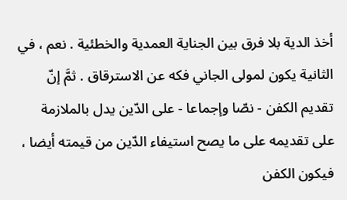أخذ الدية بلا فرق بين الجناية العمدية والخطئية . نعم ، في الثانية يكون لمولى الجاني فكه عن الاسترقاق . ثمَّ إنّ تقديم الكفن - نصّا وإجماعا - على الدّين يدل بالملازمة على تقديمه على ما يصح استيفاء الدّين من قيمته أيضا ، فيكون الكفن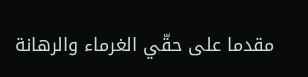مقدما على حقّي الغرماء والرهانة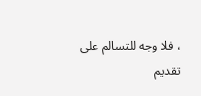، فلا وجه للتسالم على تقديم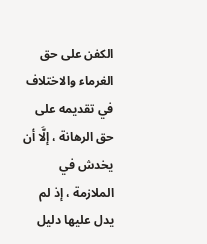الكفن على حق الغرماء والاختلاف في تقديمه على حق الرهانة ، إلَّا أن يخدش في الملازمة ، إذ لم يدل عليها دليل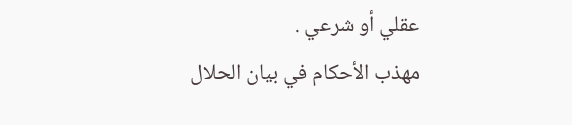عقلي أو شرعي .
مهذب الأحكام في بيان الحلال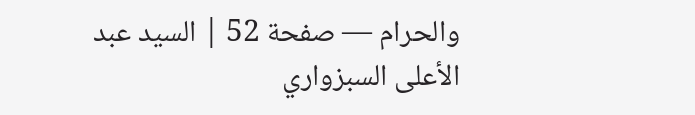والحرام — صفحة 52 | السيد عبد الأعلى السبزواري